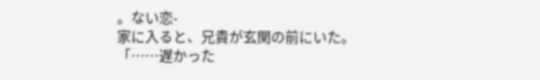。ない恋-
家に入ると、兄貴が玄関の前にいた。
「……遅かった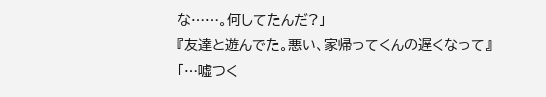な……。何してたんだ?」
『友達と遊んでた。悪い、家帰ってくんの遅くなって』
「…嘘つく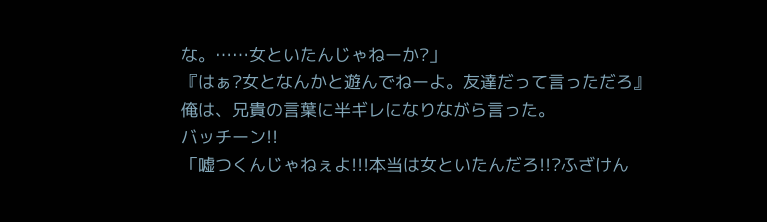な。……女といたんじゃねーか?」
『はぁ?女となんかと遊んでねーよ。友達だって言っただろ』
俺は、兄貴の言葉に半ギレになりながら言った。
バッチーン!!
「嘘つくんじゃねぇよ!!!本当は女といたんだろ!!?ふざけん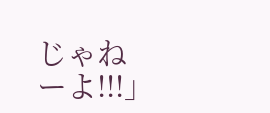じゃねーよ!!!」